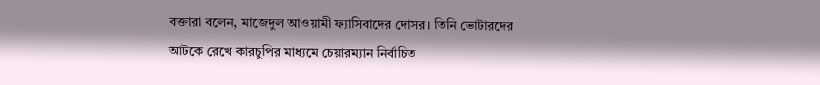বক্তারা বলেন, মাজেদুল আওয়ামী ফ্যাসিবাদের দোসর। তিনি ভোটারদের আটকে রেখে কারচুপির মাধ্যমে চেয়ারম্যান নির্বাচিত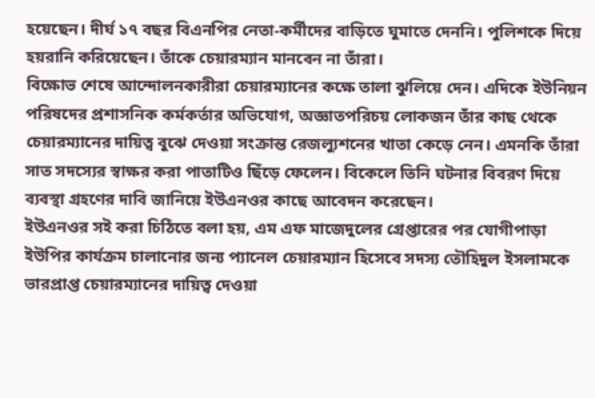হয়েছেন। দীর্ঘ ১৭ বছর বিএনপির নেতা-কর্মীদের বাড়িতে ঘুমাতে দেননি। পুলিশকে দিয়ে হয়রানি করিয়েছেন। তাঁকে চেয়ারম্যান মানবেন না তাঁরা।
বিক্ষোভ শেষে আন্দোলনকারীরা চেয়ারম্যানের কক্ষে তালা ঝুলিয়ে দেন। এদিকে ইউনিয়ন পরিষদের প্রশাসনিক কর্মকর্তার অভিযোগ, অজ্ঞাতপরিচয় লোকজন তাঁর কাছ থেকে চেয়ারম্যানের দায়িত্ব বুঝে দেওয়া সংক্রান্ত রেজল্যুশনের খাতা কেড়ে নেন। এমনকি তাঁরা সাত সদস্যের স্বাক্ষর করা পাতাটিও ছিঁড়ে ফেলেন। বিকেলে তিনি ঘটনার বিবরণ দিয়ে ব্যবস্থা গ্রহণের দাবি জানিয়ে ইউএনওর কাছে আবেদন করেছেন।
ইউএনওর সই করা চিঠিতে বলা হয়, এম এফ মাজেদুলের গ্রেপ্তারের পর যোগীপাড়া ইউপির কার্যক্রম চালানোর জন্য প্যানেল চেয়ারম্যান হিসেবে সদস্য তৌহিদুল ইসলামকে ভারপ্রাপ্ত চেয়ারম্যানের দায়িত্ব দেওয়া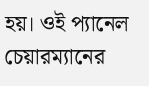হয়। ওই প্যানেল চেয়ারম্যানের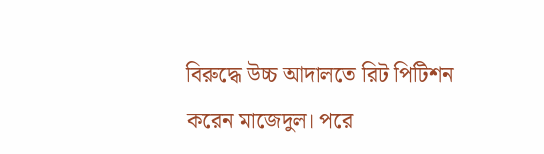বিরুদ্ধে উচ্চ আদালতে রিট পিটিশন করেন মাজেদুল। পরে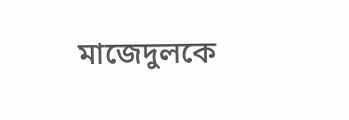মাজেদুলকে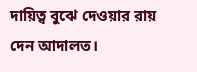দায়িত্ব বুঝে দেওয়ার রায় দেন আদালত।